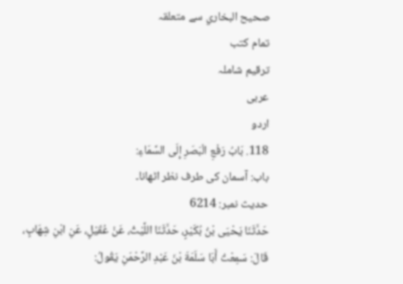صحيح البخاري سے متعلقہ
تمام کتب
ترقیم شاملہ
عربی
اردو
118. بَابُ رَفْعِ الْبَصَرِ إِلَى السَّمَاءِ:
باب: آسمان کی طرف نظر اٹھانا۔
حدیث نمبر: 6214
حَدَّثَنَا يَحْيَى بْنُ بُكَيْرٍ، حَدَّثَنَا اللَّيْثُ، عَنْ عُقَيْلٍ، عَنِ ابْنِ شِهَابٍ، قَالَ: سَمِعْتُ أَبَا سَلَمَةَ بْنَ عَبْدِ الرَّحْمَنِ يَقُولُ: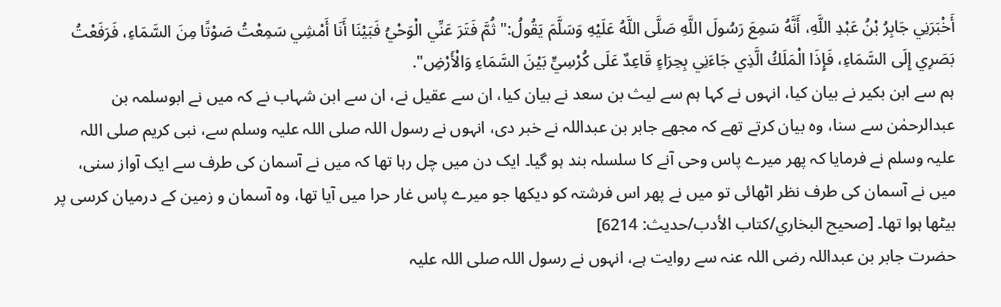أَخْبَرَنِي جَابِرُ بْنُ عَبْدِ اللَّهِ، أَنَّهُ سَمِعَ رَسُولَ اللَّهِ صَلَّى اللَّهُ عَلَيْهِ وَسَلَّمَ يَقُولُ:" ثُمَّ فَتَرَ عَنِّي الْوَحْيُ فَبَيْنَا أَنَا أَمْشِي سَمِعْتُ صَوْتًا مِنَ السَّمَاءِ، فَرَفَعْتُ بَصَرِي إِلَى السَّمَاءِ، فَإِذَا الْمَلَكُ الَّذِي جَاءَنِي بِحِرَاءٍ قَاعِدٌ عَلَى كُرْسِيٍّ بَيْنَ السَّمَاءِ وَالْأَرْضِ".
ہم سے ابن بکیر نے بیان کیا، انہوں نے کہا ہم سے لیث بن سعد نے بیان کیا، ان سے عقیل نے، ان سے ابن شہاب نے کہ میں نے ابوسلمہ بن عبدالرحمٰن سے سنا، وہ بیان کرتے تھے کہ مجھے جابر بن عبداللہ نے خبر دی، انہوں نے رسول اللہ صلی اللہ علیہ وسلم سے، نبی کریم صلی اللہ علیہ وسلم نے فرمایا کہ پھر میرے پاس وحی آنے کا سلسلہ بند ہو گیا۔ ایک دن میں چل رہا تھا کہ میں نے آسمان کی طرف سے ایک آواز سنی، میں نے آسمان کی طرف نظر اٹھائی تو میں نے پھر اس فرشتہ کو دیکھا جو میرے پاس غار حرا میں آیا تھا، وہ آسمان و زمین کے درمیان کرسی پر بیٹھا ہوا تھا۔ [صحيح البخاري/كتاب الأدب/حدیث: 6214]
حضرت جابر بن عبداللہ رضی اللہ عنہ سے روایت ہے، انہوں نے رسول اللہ صلی اللہ علیہ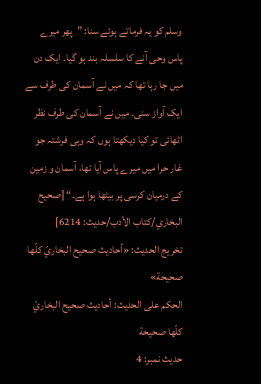وسلم کو یہ فرماتے ہوئے سنا: ”پھر میرے پاس وحی آنے کا سلسلہ بند ہو گیا۔ ایک دن میں جا رہا تھا کہ میں نے آسمان کی طرف سے ایک آواز سنی۔ میں نے آسمان کی طرف نظر اٹھائی تو کیا دیکھتا ہوں کہ وہی فرشتہ جو غار حرا میں میرے پاس آیا تھا، آسمان و زمین کے درمیان کرسی پر بیٹھا ہوا ہے۔“ [صحيح البخاري/كتاب الأدب/حدیث: 6214]
تخریج الحدیث: «أحاديث صحيح البخاريّ كلّها صحيحة»
الحكم على الحديث: أحاديث صحيح البخاريّ كلّها صحيحة
حدیث نمبر: 4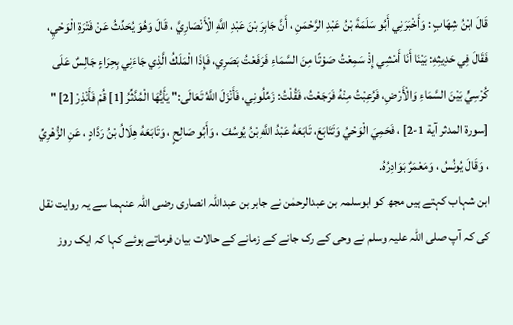قَالَ ابْنُ شِهَابٍ : وَأَخْبَرَنِي أَبُو سَلَمَةَ بْنُ عَبْدِ الرَّحْمَنِ ، أَنَّ جَابِرَ بْنَ عَبْدِ اللَّهِ الْأَنْصَارِيَّ ، قَالَ وَهُوَ يُحَدِّثُ عَنْ فَتْرَةِ الْوَحْيِ، فَقَالَ فِي حَدِيثِهِ: بَيْنَا أَنَا أَمْشِي إِذْ سَمِعْتُ صَوْتًا مِنَ السَّمَاءِ فَرَفَعْتُ بَصَرِي، فَإِذَا الْمَلَكُ الَّذِي جَاءَنِي بِحِرَاءٍ جَالِسٌ عَلَى كُرْسِيٍّ بَيْنَ السَّمَاءِ وَالْأَرْضِ، فَرُعِبْتُ مِنْهُ فَرَجَعْتُ، فَقُلْتُ: زَمِّلُونِي، فَأَنْزَلَ اللَّهُ تَعَالَى:" يَأَيُّهَا الْمُدَّثِّرُ [1] قُمْ فَأَنْذِرْ [2] " [سورة المدثر آية 1-2] ، فَحَمِيَ الْوَحْيُ وَتَتَابَعَ، تَابَعَهُ عَبْدُ اللَّهِ بْنُ يُوسُفَ ، وَأَبُو صَالِحٍ ، وَتَابَعَهُ هِلَالُ بْنُ رَدَّادٍ ، عَنِ الزُّهْرِيِّ ، وَقَالَ يُونُسُ ، وَمَعْمَرٌ بَوَادِرُهُ.
ابن شہاب کہتے ہیں مجھ کو ابوسلمہ بن عبدالرحمٰن نے جابر بن عبداللہ انصاری رضی اللہ عنہما سے یہ روایت نقل کی کہ آپ صلی اللہ علیہ وسلم نے وحی کے رک جانے کے زمانے کے حالات بیان فرماتے ہوئے کہا کہ ایک روز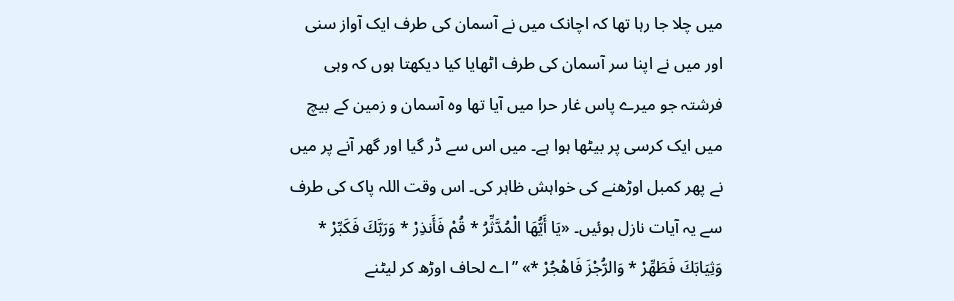میں چلا جا رہا تھا کہ اچانک میں نے آسمان کی طرف ایک آواز سنی اور میں نے اپنا سر آسمان کی طرف اٹھایا کیا دیکھتا ہوں کہ وہی فرشتہ جو میرے پاس غار حرا میں آیا تھا وہ آسمان و زمین کے بیچ میں ایک کرسی پر بیٹھا ہوا ہے۔ میں اس سے ڈر گیا اور گھر آنے پر میں نے پھر کمبل اوڑھنے کی خواہش ظاہر کی۔ اس وقت اللہ پاک کی طرف سے یہ آیات نازل ہوئیں۔ «يَا أَيُّهَا الْمُدَّثِّرُ * قُمْ فَأَنذِرْ * وَرَبَّكَ فَكَبِّرْ * وَثِيَابَكَ فَطَهِّرْ * وَالرُّجْزَ فَاهْجُرْ *» ”اے لحاف اوڑھ کر لیٹنے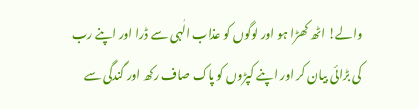والے! اٹھ کھڑا ہو اور لوگوں کو عذاب الٰہی سے ڈرا اور اپنے رب کی بڑائی بیان کر اور اپنے کپڑوں کو پاک صاف رکھ اور گندگی سے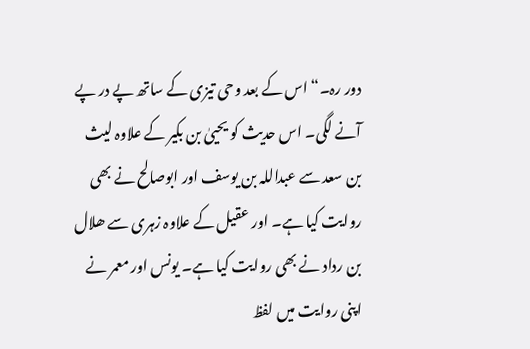دور رہ۔“ اس کے بعد وحی تیزی کے ساتھ پے در پے آنے لگی۔ اس حدیث کو یحییٰ بن بکیر کے علاوہ لیث بن سعد سے عبداللہ بن یوسف اور ابوصالح نے بھی روایت کیا ہے۔ اور عقیل کے علاوہ زہری سے ھلال بن رداد نے بھی روایت کیا ہے۔ یونس اور معمر نے اپنی روایت میں لفظ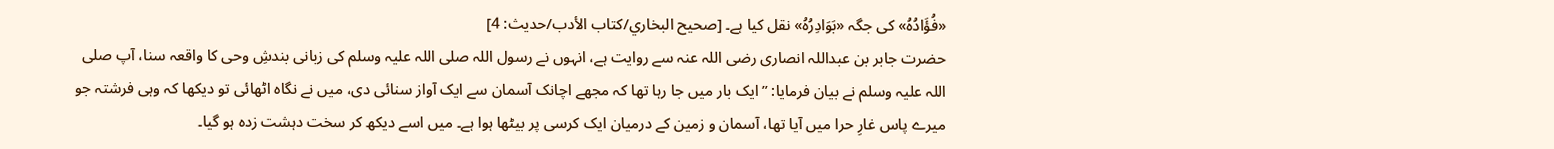«فُؤَادُهُ» کی جگہ «بَوَادِرُهُ» نقل کیا ہے۔ [صحيح البخاري/كتاب الأدب/حدیث: 4]
حضرت جابر بن عبداللہ انصاری رضی اللہ عنہ سے روایت ہے، انہوں نے رسول اللہ صلی اللہ علیہ وسلم کی زبانی بندشِ وحی کا واقعہ سنا، آپ صلی اللہ علیہ وسلم نے بیان فرمایا: ”ایک بار میں جا رہا تھا کہ مجھے اچانک آسمان سے ایک آواز سنائی دی، میں نے نگاہ اٹھائی تو دیکھا کہ وہی فرشتہ جو میرے پاس غارِ حرا میں آیا تھا، آسمان و زمین کے درمیان ایک کرسی پر بیٹھا ہوا ہے۔ میں اسے دیکھ کر سخت دہشت زدہ ہو گیا۔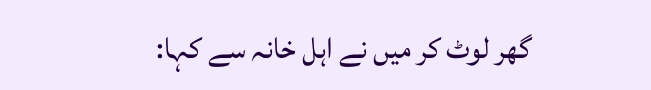گھر لوٹ کر میں نے اہل خانہ سے کہا: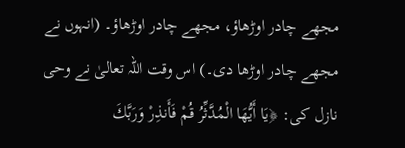مجھے چادر اوڑھاؤ، مجھے چادر اوڑھاؤ۔ (انہوں نے مجھے چادر اوڑھا دی۔) اس وقت اللہ تعالیٰ نے وحی نازل کی: ﴿يَا أَيُّهَا الْمُدَّثِّرُ قُمْ فَأَنذِرْ وَرَبَّكَ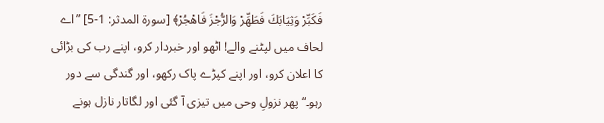فَكَبِّرْ وَثِيَابَكَ فَطَهِّرْ وَالرُّجْزَ فَاهْجُرْ﴾ [سورة المدثر: 1-5] ”اے لحاف میں لپٹنے والے! اٹھو اور خبردار کرو، اپنے رب کی بڑائی کا اعلان کرو، اور اپنے کپڑے پاک رکھو، اور گندگی سے دور رہو۔“ پھر نزولِ وحی میں تیزی آ گئی اور لگاتار نازل ہونے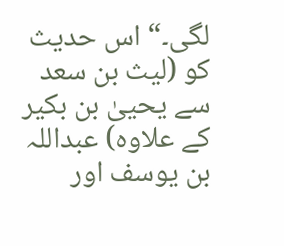لگی۔“ اس حدیث کو (لیث بن سعد سے یحییٰ بن بکیر کے علاوہ) عبداللہ بن یوسف اور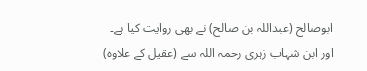ابوصالح (عبداللہ بن صالح) نے بھی روایت کیا ہے۔ اور ابن شہاب زہری رحمہ اللہ سے (عقیل کے علاوہ)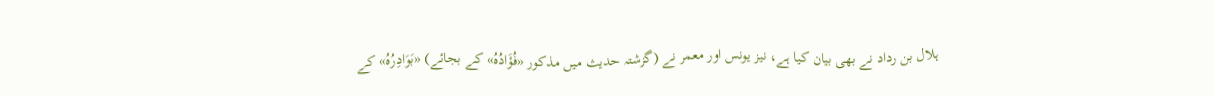ہلال بن رداد نے بھی بیان کیا ہے، نیز یونس اور معمر نے (گزشتہ حدیث میں مذکور «فُؤَادُهُ» کے بجائے) «بَوَادِرُهُ» کے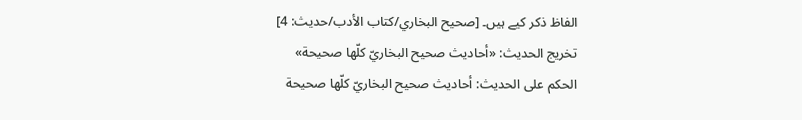الفاظ ذکر کیے ہیں۔ [صحيح البخاري/كتاب الأدب/حدیث: 4]
تخریج الحدیث: «أحاديث صحيح البخاريّ كلّها صحيحة»
الحكم على الحديث: أحاديث صحيح البخاريّ كلّها صحيحة